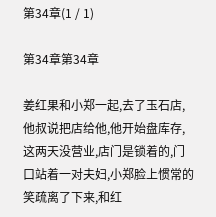第34章(1 / 1)

第34章第34章

姜红果和小郑一起,去了玉石店,他叔说把店给他,他开始盘库存,这两天没营业,店门是锁着的,门口站着一对夫妇,小郑脸上惯常的笑疏离了下来,和红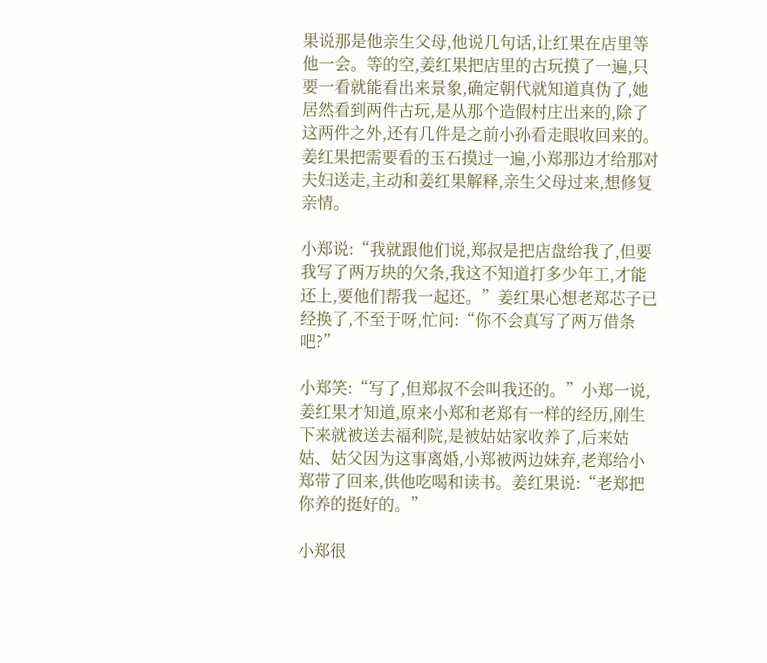果说那是他亲生父母,他说几句话,让红果在店里等他一会。等的空,姜红果把店里的古玩摸了一遍,只要一看就能看出来景象,确定朝代就知道真伪了,她居然看到两件古玩,是从那个造假村庄出来的,除了这两件之外,还有几件是之前小孙看走眼收回来的。姜红果把需要看的玉石摸过一遍,小郑那边才给那对夫妇送走,主动和姜红果解释,亲生父母过来,想修复亲情。

小郑说:“我就跟他们说,郑叔是把店盘给我了,但要我写了两万块的欠条,我这不知道打多少年工,才能还上,要他们帮我一起还。”姜红果心想老郑芯子已经换了,不至于呀,忙问:“你不会真写了两万借条吧?”

小郑笑:“写了,但郑叔不会叫我还的。”小郑一说,姜红果才知道,原来小郑和老郑有一样的经历,刚生下来就被送去福利院,是被姑姑家收养了,后来姑姑、姑父因为这事离婚,小郑被两边妹弃,老郑给小郑带了回来,供他吃喝和读书。姜红果说:“老郑把你养的挺好的。”

小郑很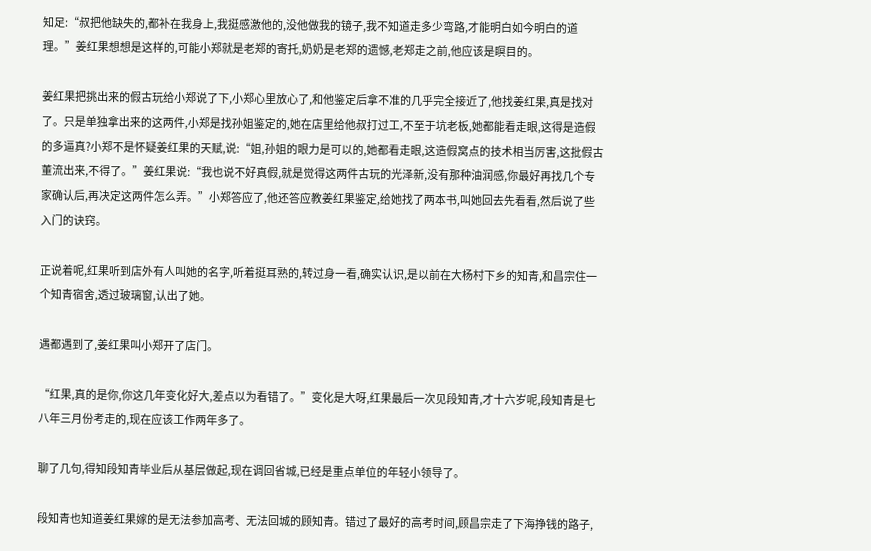知足:“叔把他缺失的,都补在我身上,我挺感激他的,没他做我的镜子,我不知道走多少弯路,才能明白如今明白的道理。”姜红果想想是这样的,可能小郑就是老郑的寄托,奶奶是老郑的遗憾,老郑走之前,他应该是瞑目的。

姜红果把挑出来的假古玩给小郑说了下,小郑心里放心了,和他鉴定后拿不准的几乎完全接近了,他找姜红果,真是找对了。只是单独拿出来的这两件,小郑是找孙姐鉴定的,她在店里给他叔打过工,不至于坑老板,她都能看走眼,这得是造假的多逼真?小郑不是怀疑姜红果的天赋,说:“姐,孙姐的眼力是可以的,她都看走眼,这造假窝点的技术相当厉害,这批假古董流出来,不得了。”姜红果说:“我也说不好真假,就是觉得这两件古玩的光泽新,没有那种油润感,你最好再找几个专家确认后,再决定这两件怎么弄。”小郑答应了,他还答应教姜红果鉴定,给她找了两本书,叫她回去先看看,然后说了些入门的诀窍。

正说着呢,红果听到店外有人叫她的名字,听着挺耳熟的,转过身一看,确实认识,是以前在大杨村下乡的知青,和昌宗住一个知青宿舍,透过玻璃窗,认出了她。

遇都遇到了,姜红果叫小郑开了店门。

“红果,真的是你,你这几年变化好大,差点以为看错了。”变化是大呀,红果最后一次见段知青,才十六岁呢,段知青是七八年三月份考走的,现在应该工作两年多了。

聊了几句,得知段知青毕业后从基层做起,现在调回省城,已经是重点单位的年轻小领导了。

段知青也知道姜红果嫁的是无法参加高考、无法回城的顾知青。错过了最好的高考时间,顾昌宗走了下海挣钱的路子,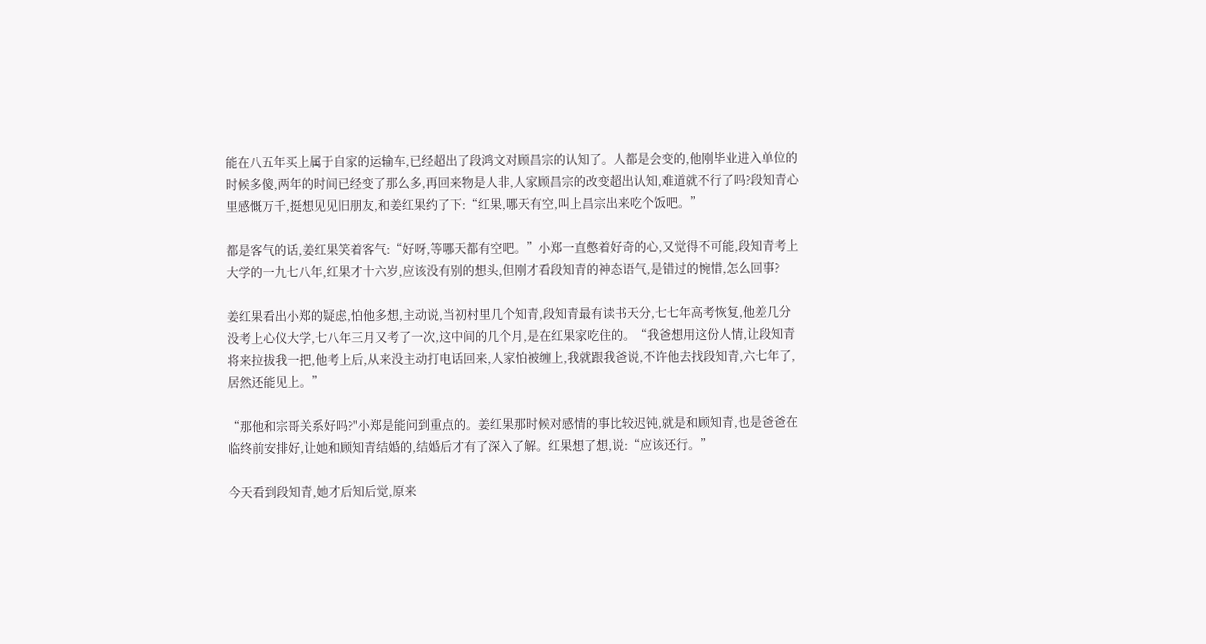能在八五年买上属于自家的运输车,已经超出了段鸿文对顾昌宗的认知了。人都是会变的,他刚毕业进入单位的时候多傻,两年的时间已经变了那么多,再回来物是人非,人家顾昌宗的改变超出认知,难道就不行了吗?段知青心里感慨万千,挺想见见旧朋友,和姜红果约了下:“红果,哪天有空,叫上昌宗出来吃个饭吧。”

都是客气的话,姜红果笑着客气:“好呀,等哪天都有空吧。”小郑一直憋着好奇的心,又觉得不可能,段知青考上大学的一九七八年,红果才十六岁,应该没有别的想头,但刚才看段知青的神态语气,是错过的惋惜,怎么回事?

姜红果看出小郑的疑虑,怕他多想,主动说,当初村里几个知青,段知青最有读书天分,七七年高考恢复,他差几分没考上心仪大学,七八年三月又考了一次,这中间的几个月,是在红果家吃住的。“我爸想用这份人情,让段知青将来拉拔我一把,他考上后,从来没主动打电话回来,人家怕被缠上,我就跟我爸说,不许他去找段知青,六七年了,居然还能见上。”

“那他和宗哥关系好吗?"小郑是能问到重点的。姜红果那时候对感情的事比较迟钝,就是和顾知青,也是爸爸在临终前安排好,让她和顾知青结婚的,结婚后才有了深入了解。红果想了想,说:“应该还行。”

今天看到段知青,她才后知后觉,原来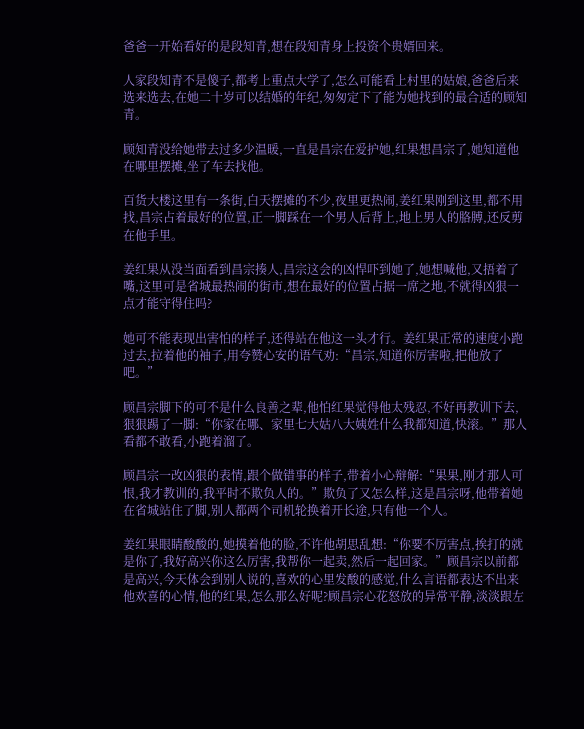爸爸一开始看好的是段知青,想在段知青身上投资个贵婿回来。

人家段知青不是傻子,都考上重点大学了,怎么可能看上村里的姑娘,爸爸后来选来选去,在她二十岁可以结婚的年纪,匆匆定下了能为她找到的最合适的顾知青。

顾知青没给她带去过多少温暖,一直是昌宗在爱护她,红果想昌宗了,她知道他在哪里摆摊,坐了车去找他。

百货大楼这里有一条街,白天摆摊的不少,夜里更热闹,姜红果刚到这里,都不用找,昌宗占着最好的位置,正一脚踩在一个男人后背上,地上男人的胳膊,还反剪在他手里。

姜红果从没当面看到昌宗揍人,昌宗这会的凶悍吓到她了,她想喊他,又捂着了嘴,这里可是省城最热闹的街市,想在最好的位置占据一席之地,不就得凶狠一点才能守得住吗?

她可不能表现出害怕的样子,还得站在他这一头才行。姜红果正常的速度小跑过去,拉着他的袖子,用夸赞心安的语气劝:“昌宗,知道你厉害啦,把他放了吧。”

顾昌宗脚下的可不是什么良善之辈,他怕红果觉得他太残忍,不好再教训下去,狠狠踢了一脚:“你家在哪、家里七大姑八大姨姓什么我都知道,快滚。”那人看都不敢看,小跑着溜了。

顾昌宗一改凶狠的表情,跟个做错事的样子,带着小心辩解:“果果,刚才那人可恨,我才教训的,我平时不欺负人的。”欺负了又怎么样,这是昌宗呀,他带着她在省城站住了脚,别人都两个司机轮换着开长途,只有他一个人。

姜红果眼睛酸酸的,她摸着他的脸,不许他胡思乱想:“你要不厉害点,挨打的就是你了,我好高兴你这么厉害,我帮你一起卖,然后一起回家。”顾昌宗以前都是高兴,今天体会到别人说的,喜欢的心里发酸的感觉,什么言语都表达不出来他欢喜的心情,他的红果,怎么那么好呢?顾昌宗心花怒放的异常平静,淡淡跟左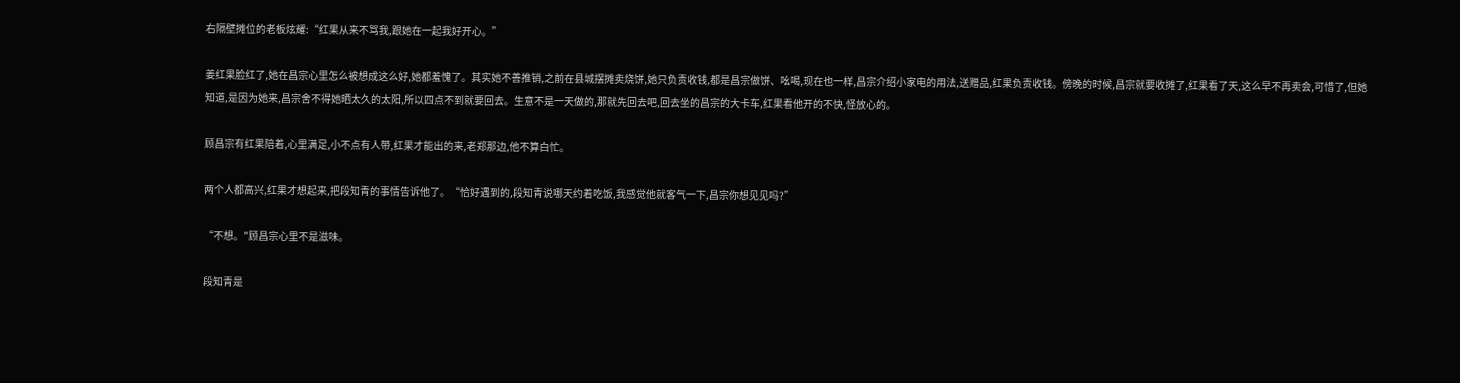右隔壁摊位的老板炫耀:“红果从来不骂我,跟她在一起我好开心。”

姜红果脸红了,她在昌宗心里怎么被想成这么好,她都羞愧了。其实她不善推销,之前在县城摆摊卖烧饼,她只负责收钱,都是昌宗做饼、吆喝,现在也一样,昌宗介绍小家电的用法,送赠品,红果负责收钱。傍晚的时候,昌宗就要收摊了,红果看了天,这么早不再卖会,可惜了,但她知道,是因为她来,昌宗舍不得她晒太久的太阳,所以四点不到就要回去。生意不是一天做的,那就先回去吧,回去坐的昌宗的大卡车,红果看他开的不快,怪放心的。

顾昌宗有红果陪着,心里满足,小不点有人带,红果才能出的来,老郑那边,他不算白忙。

两个人都高兴,红果才想起来,把段知青的事情告诉他了。“恰好遇到的,段知青说哪天约着吃饭,我感觉他就客气一下,昌宗你想见见吗?”

“不想。"顾昌宗心里不是滋味。

段知青是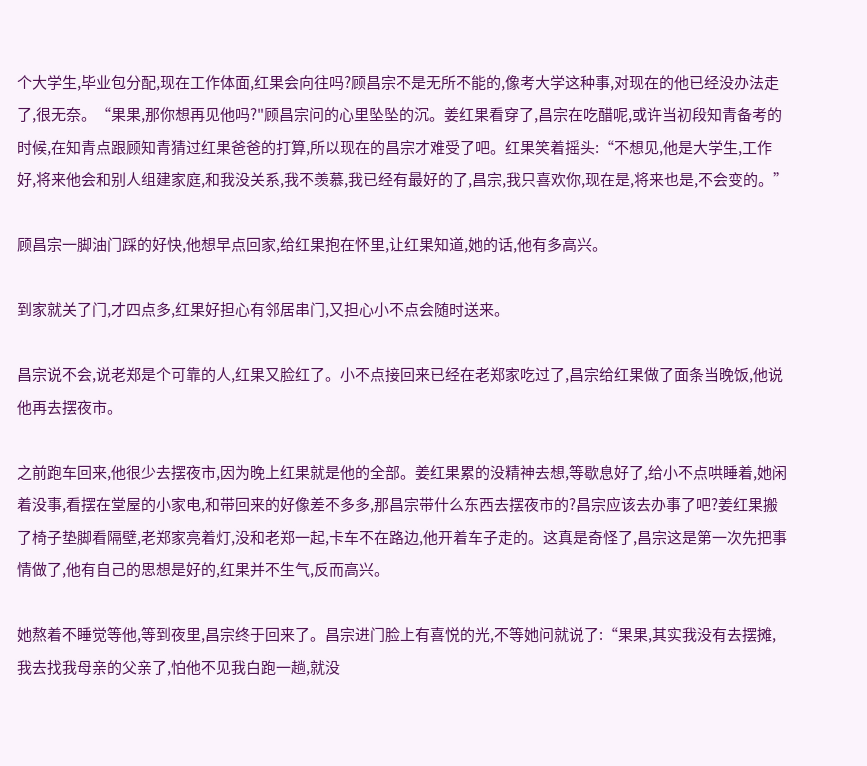个大学生,毕业包分配,现在工作体面,红果会向往吗?顾昌宗不是无所不能的,像考大学这种事,对现在的他已经没办法走了,很无奈。“果果,那你想再见他吗?"顾昌宗问的心里坠坠的沉。姜红果看穿了,昌宗在吃醋呢,或许当初段知青备考的时候,在知青点跟顾知青猜过红果爸爸的打算,所以现在的昌宗才难受了吧。红果笑着摇头:“不想见,他是大学生,工作好,将来他会和别人组建家庭,和我没关系,我不羡慕,我已经有最好的了,昌宗,我只喜欢你,现在是,将来也是,不会变的。”

顾昌宗一脚油门踩的好快,他想早点回家,给红果抱在怀里,让红果知道,她的话,他有多高兴。

到家就关了门,才四点多,红果好担心有邻居串门,又担心小不点会随时送来。

昌宗说不会,说老郑是个可靠的人,红果又脸红了。小不点接回来已经在老郑家吃过了,昌宗给红果做了面条当晚饭,他说他再去摆夜市。

之前跑车回来,他很少去摆夜市,因为晚上红果就是他的全部。姜红果累的没精神去想,等歇息好了,给小不点哄睡着,她闲着没事,看摆在堂屋的小家电,和带回来的好像差不多多,那昌宗带什么东西去摆夜市的?昌宗应该去办事了吧?姜红果搬了椅子垫脚看隔壁,老郑家亮着灯,没和老郑一起,卡车不在路边,他开着车子走的。这真是奇怪了,昌宗这是第一次先把事情做了,他有自己的思想是好的,红果并不生气,反而高兴。

她熬着不睡觉等他,等到夜里,昌宗终于回来了。昌宗进门脸上有喜悦的光,不等她问就说了:“果果,其实我没有去摆摊,我去找我母亲的父亲了,怕他不见我白跑一趟,就没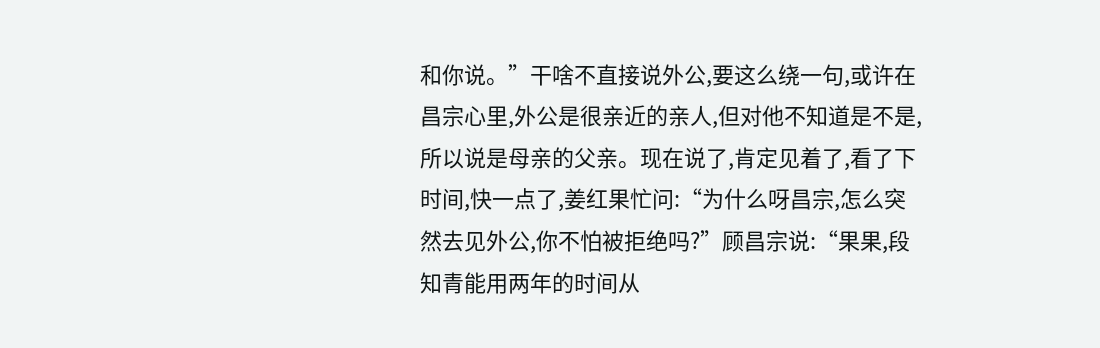和你说。”干啥不直接说外公,要这么绕一句,或许在昌宗心里,外公是很亲近的亲人,但对他不知道是不是,所以说是母亲的父亲。现在说了,肯定见着了,看了下时间,快一点了,姜红果忙问:“为什么呀昌宗,怎么突然去见外公,你不怕被拒绝吗?”顾昌宗说:“果果,段知青能用两年的时间从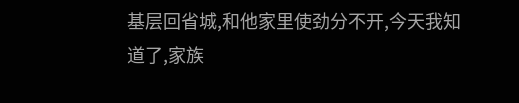基层回省城,和他家里使劲分不开,今天我知道了,家族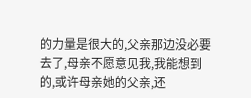的力量是很大的,父亲那边没必要去了,母亲不愿意见我,我能想到的,或许母亲她的父亲,还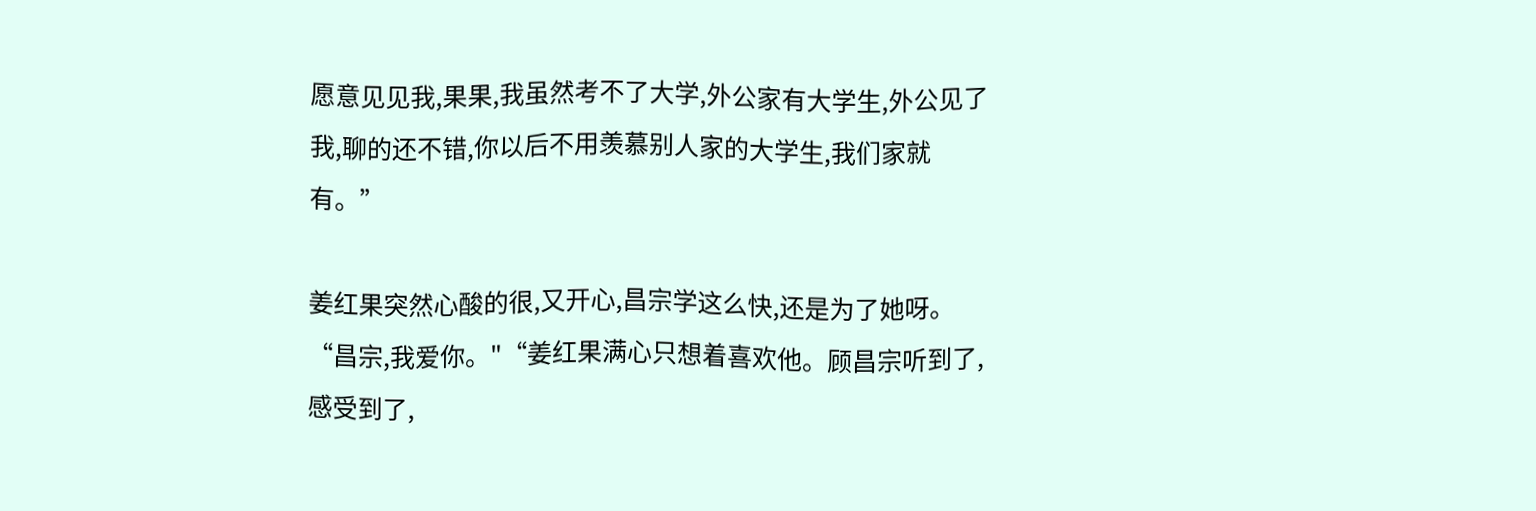愿意见见我,果果,我虽然考不了大学,外公家有大学生,外公见了我,聊的还不错,你以后不用羡慕别人家的大学生,我们家就有。”

姜红果突然心酸的很,又开心,昌宗学这么快,还是为了她呀。“昌宗,我爱你。"“姜红果满心只想着喜欢他。顾昌宗听到了,感受到了,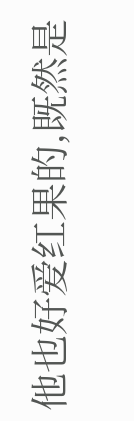他也好爱红果的,既然是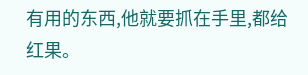有用的东西,他就要抓在手里,都给红果。